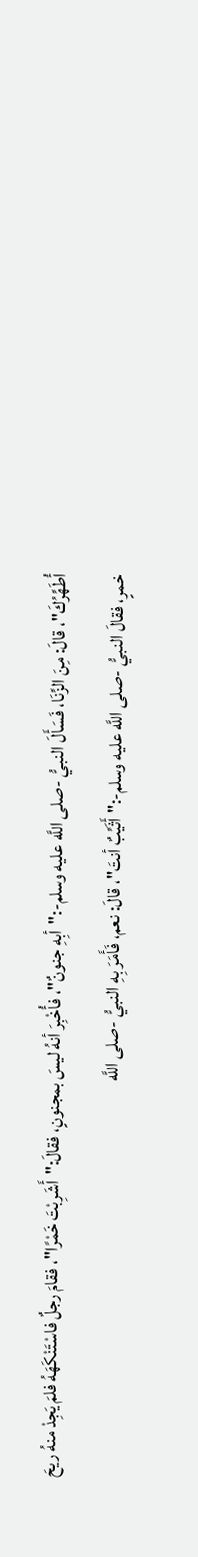أُطَهِّرُكَ"، قالَ: مِنَ الزِّنَا، فَسَأَلَ النبيُّ -صلى اللَّه عليه وسلم-:"أبِهِ جنونٌ"، فأُخْبِرَ أنهُ ليسَ بمجنونٍ، فقالَ:"أَشَرِبْتَ خَمْرًا"، فقامَ رجلٌ فاسْتَنْكَهَهُ فلمَ يَجِدْ منهُ ريحَ خمرٍ، فقالَ النبيُّ -صلى اللَّه عليه وسلم-:"أَثَيِّبٌ أنتَ"، قالَ: نعم، فَأَمَرَ بِهِ النبيُّ -صلى اللَّه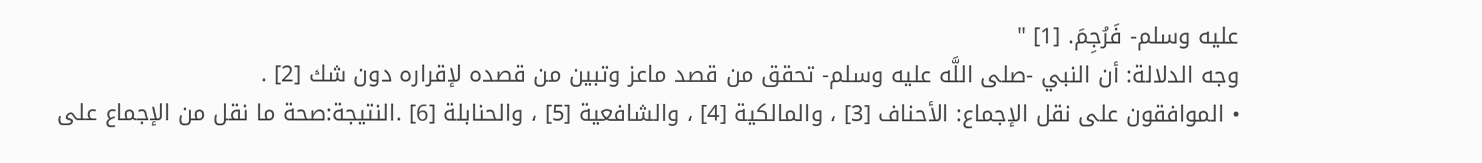عليه وسلم- فَرُجِمَ. [1] "
وجه الدلالة: أن النبي -صلى اللَّه عليه وسلم- تحقق من قصد ماعز وتبين من قصده لإقراره دون شك [2] .
• الموافقون على نقل الإجماع: الأحناف [3] ، والمالكية [4] ، والشافعية [5] ، والحنابلة [6] .النتيجة:صحة ما نقل من الإجماع على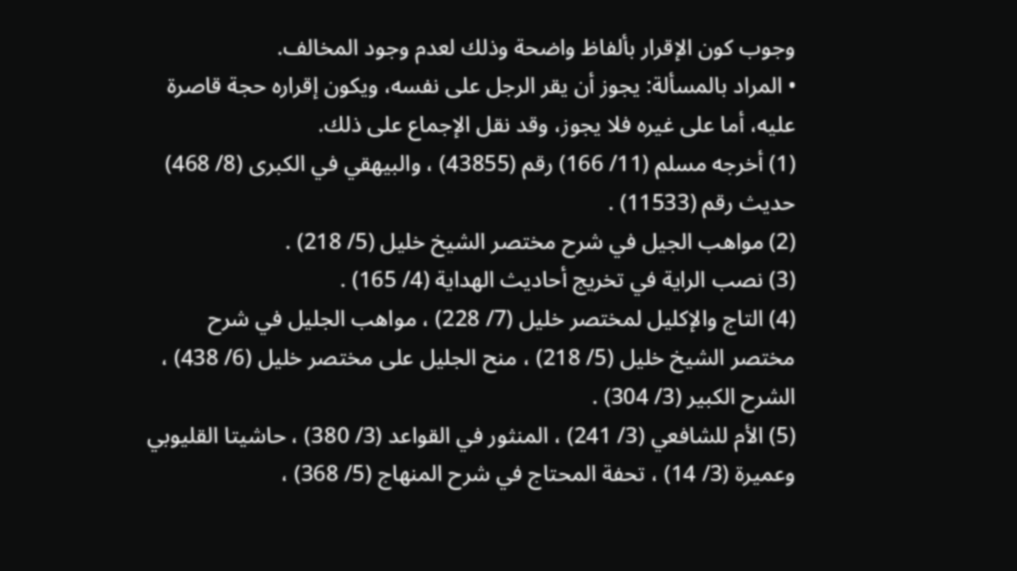وجوب كون الإقرار بألفاظ واضحة وذلك لعدم وجود المخالف.
• المراد بالمسألة: يجوز أن يقر الرجل على نفسه، ويكون إقراره حجة قاصرة عليه، أما على غيره فلا يجوز، وقد نقل الإجماع على ذلك.
(1) أخرجه مسلم (11/ 166) رقم (43855) ، والبيهقي في الكبرى (8/ 468) حديث رقم (11533) .
(2) مواهب الجيل في شرح مختصر الشيخ خليل (5/ 218) .
(3) نصب الراية في تخريج أحاديث الهداية (4/ 165) .
(4) التاج والإكليل لمختصر خليل (7/ 228) ، مواهب الجليل في شرح مختصر الشيخ خليل (5/ 218) ، منح الجليل على مختصر خليل (6/ 438) ، الشرح الكبير (3/ 304) .
(5) الأم للشافعي (3/ 241) ، المنثور في القواعد (3/ 380) ، حاشيتا القليوبي وعميرة (3/ 14) ، تحفة المحتاج في شرح المنهاج (5/ 368) ،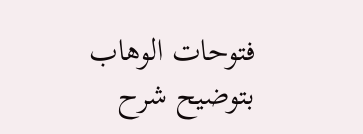فتوحات الوهاب بتوضيح شرح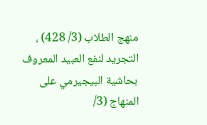منهج الطلاب (3/ 428) ، التجريد لنفع العبيد المعروف بحاشية البيجيرمي على المنهاج (3/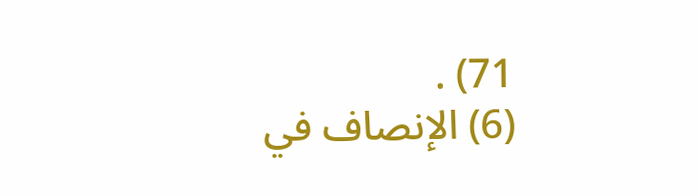71) .
(6) الإنصاف في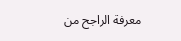معرفة الراجح من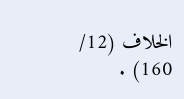الخلاف (12/ 160) .